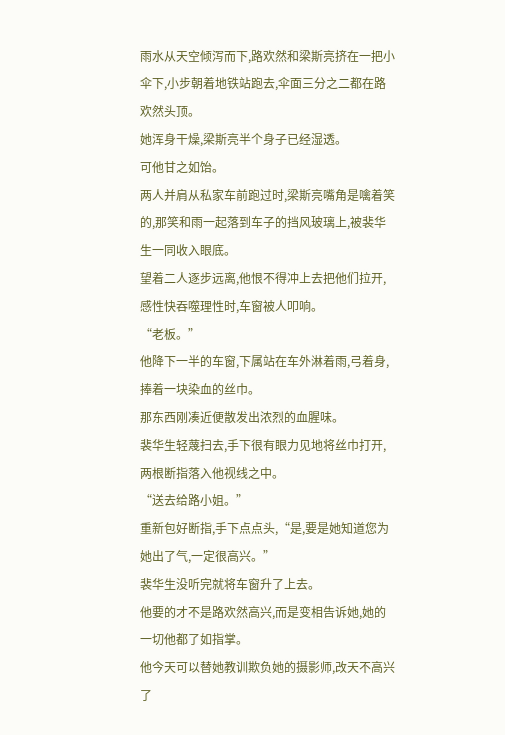雨水从天空倾泻而下,路欢然和梁斯亮挤在一把小伞下,小步朝着地铁站跑去,伞面三分之二都在路欢然头顶。
她浑身干燥,梁斯亮半个身子已经湿透。
可他甘之如饴。
两人并肩从私家车前跑过时,梁斯亮嘴角是噙着笑的,那笑和雨一起落到车子的挡风玻璃上,被裴华生一同收入眼底。
望着二人逐步远离,他恨不得冲上去把他们拉开,感性快吞噬理性时,车窗被人叩响。
“老板。”
他降下一半的车窗,下属站在车外淋着雨,弓着身,捧着一块染血的丝巾。
那东西刚凑近便散发出浓烈的血腥味。
裴华生轻蔑扫去,手下很有眼力见地将丝巾打开,两根断指落入他视线之中。
“送去给路小姐。”
重新包好断指,手下点点头,“是,要是她知道您为她出了气,一定很高兴。”
裴华生没听完就将车窗升了上去。
他要的才不是路欢然高兴,而是变相告诉她,她的一切他都了如指掌。
他今天可以替她教训欺负她的摄影师,改天不高兴了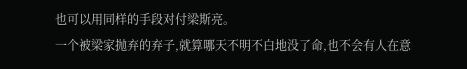也可以用同样的手段对付梁斯亮。
一个被梁家抛弃的弃子,就算哪天不明不白地没了命,也不会有人在意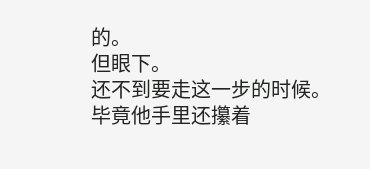的。
但眼下。
还不到要走这一步的时候。
毕竟他手里还攥着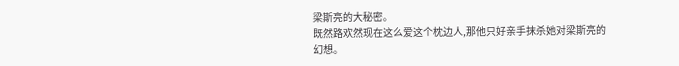梁斯亮的大秘密。
既然路欢然现在这么爱这个枕边人,那他只好亲手抹杀她对梁斯亮的幻想。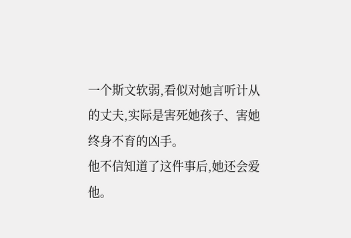一个斯文软弱,看似对她言听计从的丈夫,实际是害死她孩子、害她终身不育的凶手。
他不信知道了这件事后,她还会爱他。